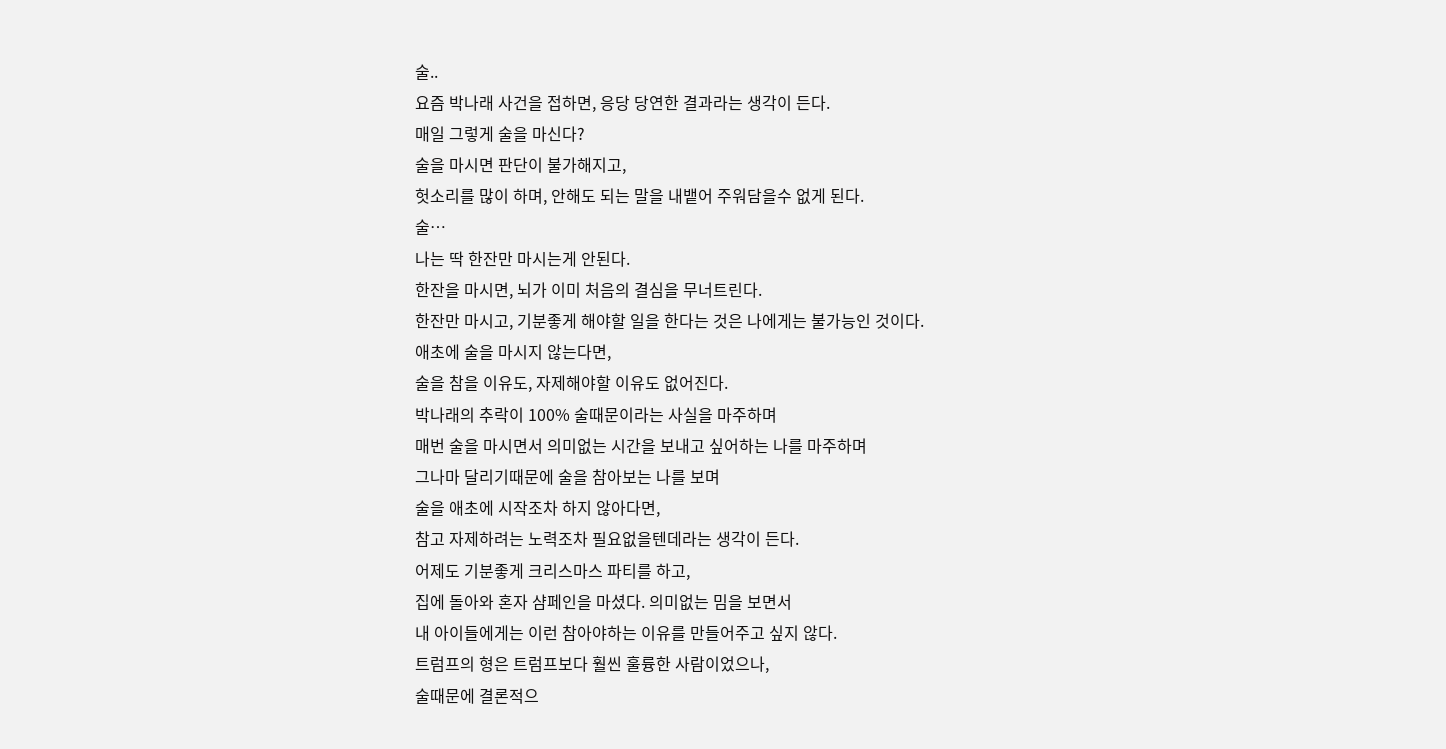술..
요즘 박나래 사건을 접하면, 응당 당연한 결과라는 생각이 든다.
매일 그렇게 술을 마신다?
술을 마시면 판단이 불가해지고,
헛소리를 많이 하며, 안해도 되는 말을 내뱉어 주워담을수 없게 된다.
술…
나는 딱 한잔만 마시는게 안된다.
한잔을 마시면, 뇌가 이미 처음의 결심을 무너트린다.
한잔만 마시고, 기분좋게 해야할 일을 한다는 것은 나에게는 불가능인 것이다.
애초에 술을 마시지 않는다면,
술을 참을 이유도, 자제해야할 이유도 없어진다.
박나래의 추락이 100% 술때문이라는 사실을 마주하며
매번 술을 마시면서 의미없는 시간을 보내고 싶어하는 나를 마주하며
그나마 달리기때문에 술을 참아보는 나를 보며
술을 애초에 시작조차 하지 않아다면,
참고 자제하려는 노력조차 필요없을텐데라는 생각이 든다.
어제도 기분좋게 크리스마스 파티를 하고,
집에 돌아와 혼자 샴페인을 마셨다. 의미없는 밈을 보면서
내 아이들에게는 이런 참아야하는 이유를 만들어주고 싶지 않다.
트럼프의 형은 트럼프보다 훨씬 훌륭한 사람이었으나,
술때문에 결론적으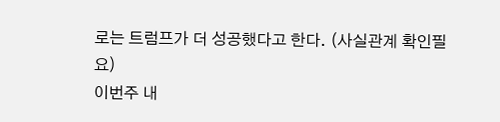로는 트럼프가 더 성공했다고 한다. (사실관계 확인필요)
이번주 내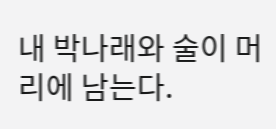내 박나래와 술이 머리에 남는다.